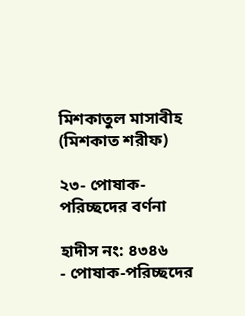মিশকাতুল মাসাবীহ (মিশকাত শরীফ)

২৩- পোষাক-পরিচ্ছদের বর্ণনা

হাদীস নং: ৪৩৪৬
- পোষাক-পরিচ্ছদের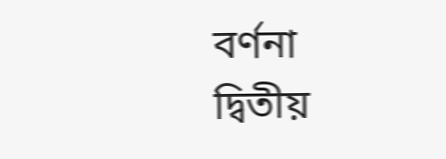বর্ণনা
দ্বিতীয়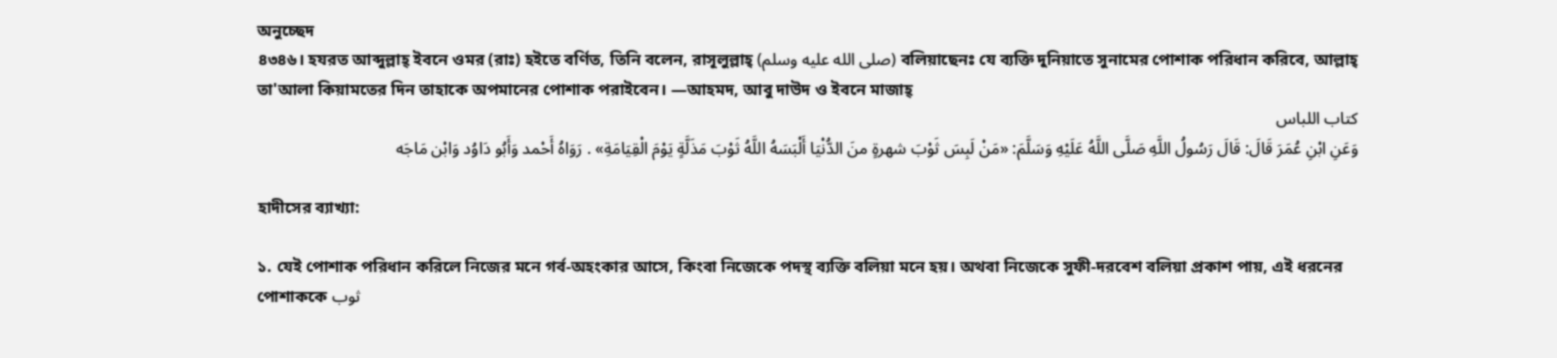অনুচ্ছেদ
৪৩৪৬। হযরত আব্দুল্লাহ্ ইবনে ওমর (রাঃ) হইতে বর্ণিত, তিনি বলেন, রাসূলুল্লাহ্ (صلى الله عليه وسلم) বলিয়াছেনঃ যে ব্যক্তি দুনিয়াতে সুনামের পোশাক পরিধান করিবে, আল্লাহ্ তা'আলা কিয়ামতের দিন তাহাকে অপমানের পোশাক পরাইবেন। —আহমদ, আবু দাউদ ও ইবনে মাজাহ্
كتاب اللباس
وَعَنِ ابْنِ عُمَرَ قَالَ: قَالَ رَسُولُ اللَّهِ صَلَّى اللَّهُ عَلَيْهِ وَسَلَّمَ: «مَنْ لَبِسَ ثَوْبَ شهرةٍ منَ الدُّنْيَا أَلْبَسَهُ اللَّهُ ثَوْبَ مَذَلَّةٍ يَوْمَ الْقِيَامَةِ» . رَوَاهُ أَحْمد وَأَبُو دَاوُد وَابْن مَاجَه

হাদীসের ব্যাখ্যা:

১. যেই পোশাক পরিধান করিলে নিজের মনে গর্ব-অহংকার আসে, কিংবা নিজেকে পদস্থ ব্যক্তি বলিয়া মনে হয়। অথবা নিজেকে সুফী-দরবেশ বলিয়া প্রকাশ পায়, এই ধরনের পোশাককে ثوب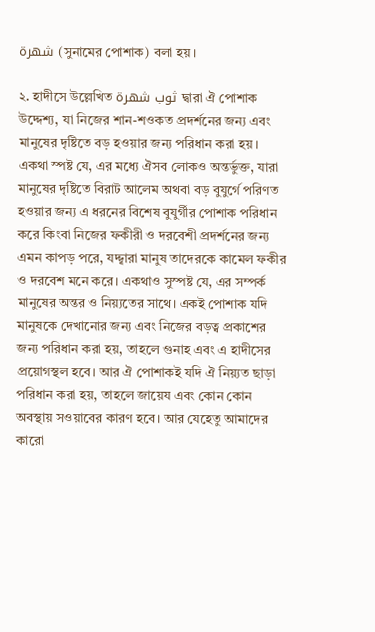شهرة (সুনামের পোশাক) বলা হয়।

২. হাদীসে উল্লেখিত ثوب شهرة দ্বারা ঐ পোশাক উদ্দেশ্য, যা নিজের শান-শওকত প্রদর্শনের জন্য এবং মানুষের দৃষ্টিতে বড় হওয়ার জন্য পরিধান করা হয়। একথা স্পষ্ট যে, এর মধ্যে ঐসব লোকও অন্তর্ভুক্ত, যারা মানুষের দৃষ্টিতে বিরাট আলেম অথবা বড় বুযুর্গে পরিণত হওয়ার জন্য এ ধরনের বিশেষ বুযুর্গীর পোশাক পরিধান করে কিংবা নিজের ফকীরী ও দরবেশী প্রদর্শনের জন্য এমন কাপড় পরে, যদ্দ্বারা মানুষ তাদেরকে কামেল ফকীর ও দরবেশ মনে করে। একথাও সুস্পষ্ট যে, এর সম্পর্ক মানুষের অন্তর ও নিয়্যতের সাথে। একই পোশাক যদি মানুষকে দেখানোর জন্য এবং নিজের বড়ত্ব প্রকাশের জন্য পরিধান করা হয়, তাহলে গুনাহ এবং এ হাদীসের প্রয়োগস্থল হবে। আর ঐ পোশাকই যদি ঐ নিয়্যত ছাড়া পরিধান করা হয়, তাহলে জায়েয এবং কোন কোন অবস্থায় সওয়াবের কারণ হবে। আর যেহেতু আমাদের কারো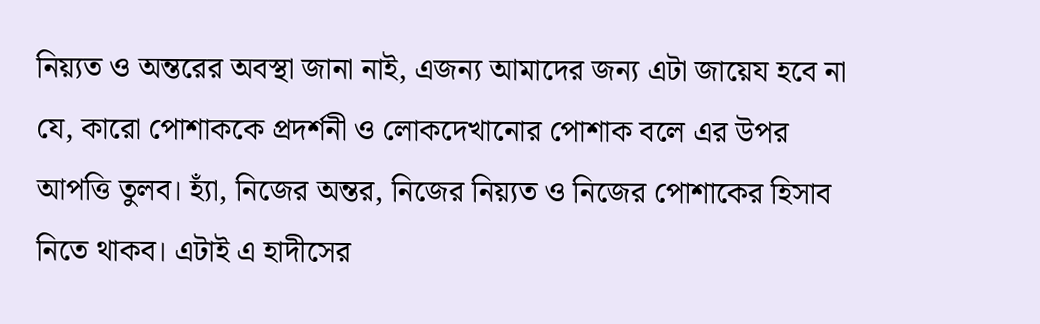নিয়্যত ও অন্তরের অবস্থা জানা নাই, এজন্য আমাদের জন্য এটা জায়েয হবে না যে, কারো পোশাককে প্রদর্শনী ও লোকদেখানোর পোশাক বলে এর উপর আপত্তি তুলব। হ্যাঁ, নিজের অন্তর, নিজের নিয়্যত ও নিজের পোশাকের হিসাব নিতে থাকব। এটাই এ হাদীসের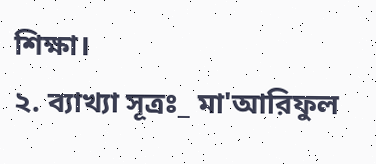শিক্ষা।
২. ব্যাখ্যা সূত্রঃ_ মা'আরিফুল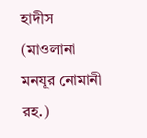হাদীস (মাওলানা মনযূর নোমানী রহ.)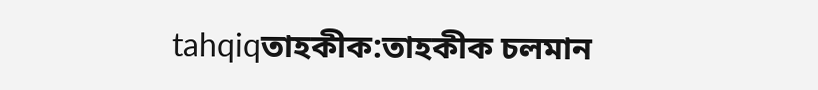tahqiqতাহকীক:তাহকীক চলমান